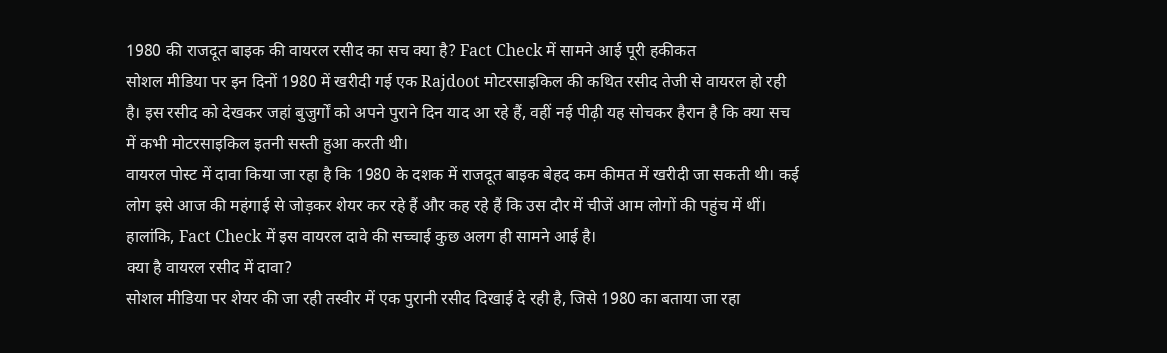1980 की राजदूत बाइक की वायरल रसीद का सच क्या है? Fact Check में सामने आई पूरी हकीकत
सोशल मीडिया पर इन दिनों 1980 में खरीदी गई एक Rajdoot मोटरसाइकिल की कथित रसीद तेजी से वायरल हो रही है। इस रसीद को देखकर जहां बुजुर्गों को अपने पुराने दिन याद आ रहे हैं, वहीं नई पीढ़ी यह सोचकर हैरान है कि क्या सच में कभी मोटरसाइकिल इतनी सस्ती हुआ करती थी।
वायरल पोस्ट में दावा किया जा रहा है कि 1980 के दशक में राजदूत बाइक बेहद कम कीमत में खरीदी जा सकती थी। कई लोग इसे आज की महंगाई से जोड़कर शेयर कर रहे हैं और कह रहे हैं कि उस दौर में चीजें आम लोगों की पहुंच में थीं।
हालांकि, Fact Check में इस वायरल दावे की सच्चाई कुछ अलग ही सामने आई है।
क्या है वायरल रसीद में दावा?
सोशल मीडिया पर शेयर की जा रही तस्वीर में एक पुरानी रसीद दिखाई दे रही है, जिसे 1980 का बताया जा रहा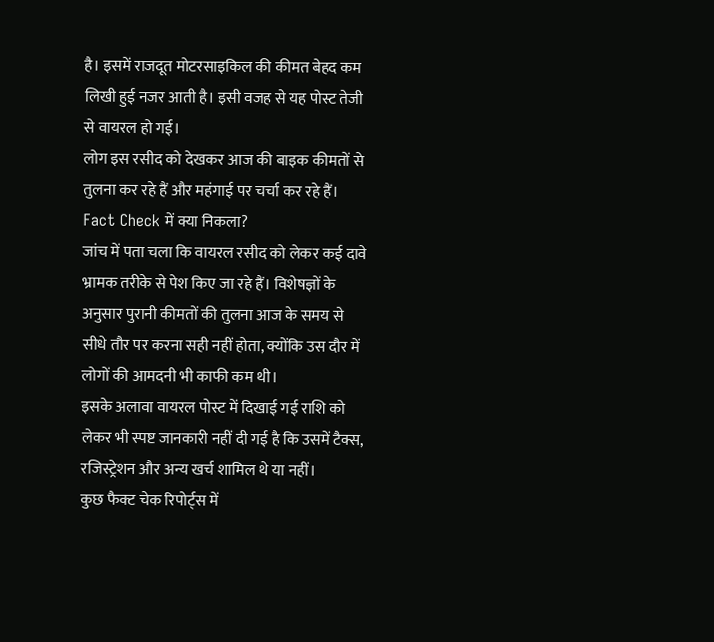है। इसमें राजदूत मोटरसाइकिल की कीमत बेहद कम लिखी हुई नजर आती है। इसी वजह से यह पोस्ट तेजी से वायरल हो गई।
लोग इस रसीद को देखकर आज की बाइक कीमतों से तुलना कर रहे हैं और महंगाई पर चर्चा कर रहे हैं।
Fact Check में क्या निकला?
जांच में पता चला कि वायरल रसीद को लेकर कई दावे भ्रामक तरीके से पेश किए जा रहे हैं। विशेषज्ञों के अनुसार पुरानी कीमतों की तुलना आज के समय से सीधे तौर पर करना सही नहीं होता, क्योंकि उस दौर में लोगों की आमदनी भी काफी कम थी।
इसके अलावा वायरल पोस्ट में दिखाई गई राशि को लेकर भी स्पष्ट जानकारी नहीं दी गई है कि उसमें टैक्स, रजिस्ट्रेशन और अन्य खर्च शामिल थे या नहीं।
कुछ फैक्ट चेक रिपोर्ट्स में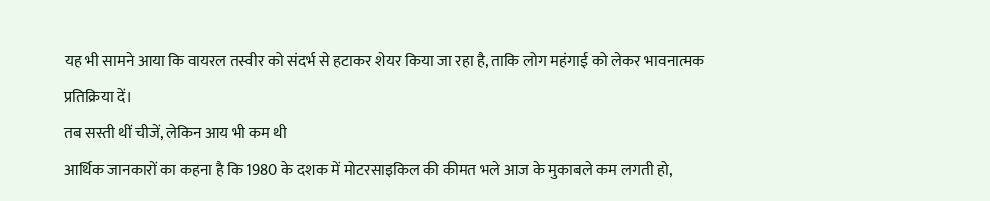यह भी सामने आया कि वायरल तस्वीर को संदर्भ से हटाकर शेयर किया जा रहा है, ताकि लोग महंगाई को लेकर भावनात्मक प्रतिक्रिया दें।
तब सस्ती थीं चीजें, लेकिन आय भी कम थी
आर्थिक जानकारों का कहना है कि 1980 के दशक में मोटरसाइकिल की कीमत भले आज के मुकाबले कम लगती हो,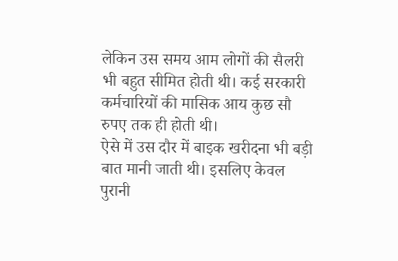लेकिन उस समय आम लोगों की सैलरी भी बहुत सीमित होती थी। कई सरकारी कर्मचारियों की मासिक आय कुछ सौ रुपए तक ही होती थी।
ऐसे में उस दौर में बाइक खरीदना भी बड़ी बात मानी जाती थी। इसलिए केवल पुरानी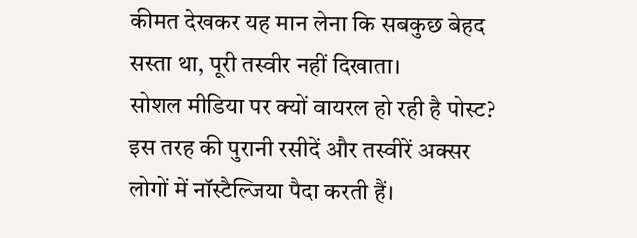कीमत देखकर यह मान लेना कि सबकुछ बेहद सस्ता था, पूरी तस्वीर नहीं दिखाता।
सोशल मीडिया पर क्यों वायरल हो रही है पोस्ट?
इस तरह की पुरानी रसीदें और तस्वीरें अक्सर लोगों में नॉस्टैल्जिया पैदा करती हैं।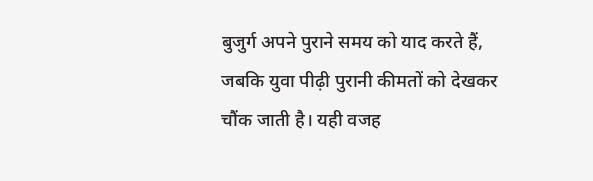बुजुर्ग अपने पुराने समय को याद करते हैं, जबकि युवा पीढ़ी पुरानी कीमतों को देखकर चौंक जाती है। यही वजह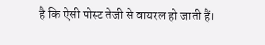है कि ऐसी पोस्ट तेजी से वायरल हो जाती हैं।